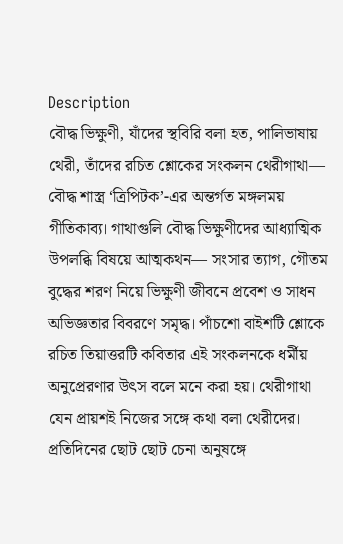Description
বৌদ্ধ ভিক্ষুণী, যাঁদের স্থবিরি বলা হত, পালিভাষায় থেরী, তাঁদের রচিত শ্লোকের সংকলন থেরীগাথা— বৌদ্ধ শাস্ত্র ‘ত্রিপিটক’-এর অন্তর্গত মঙ্গলময় গীতিকাব্য। গাথাগুলি বৌদ্ধ ভিক্ষুণীদের আধ্যাত্মিক উপলব্ধি বিষয়ে আত্মকথন— সংসার ত্যাগ, গৌতম বুদ্ধের শরণ নিয়ে ভিক্ষুণী জীবনে প্রবেশ ও সাধন অভিজ্ঞতার বিবরণে সমৃদ্ধ। পাঁচশো বাইশটি শ্লোকে রচিত তিয়াত্তরটি কবিতার এই সংকলনকে ধর্মীয় অনুপ্রেরণার উৎস বলে মনে করা হয়। থেরীগাথা যেন প্রায়শই নিজের সঙ্গে কথা বলা থেরীদের। প্রতিদিনের ছোট ছোট চেনা অনুষঙ্গে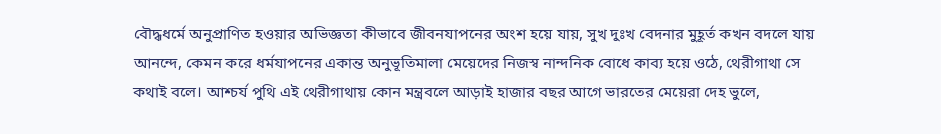বৌদ্ধধর্মে অনুপ্রাণিত হওয়ার অভিজ্ঞতা কীভাবে জীবনযাপনের অংশ হয়ে যায়, সুখ দুঃখ বেদনার মুহূর্ত কখন বদলে যায় আনন্দে, কেমন করে ধর্মযাপনের একান্ত অনুভূতিমালা মেয়েদের নিজস্ব নান্দনিক বোধে কাব্য হয়ে ওঠে, থেরীগাথা সে কথাই বলে। আশ্চর্য পুথি এই থেরীগাথায় কোন মন্ত্রবলে আড়াই হাজার বছর আগে ভারতের মেয়েরা দেহ ভুলে,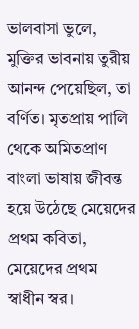ভালবাসা ভুলে, মুক্তির ভাবনায় তুরীয় আনন্দ পেয়েছিল, তা বর্ণিত। মৃতপ্রায় পালি থেকে অমিতপ্রাণ বাংলা ভাষায় জীবন্ত হয়ে উঠেছে মেয়েদের প্রথম কবিতা, মেয়েদের প্রথম স্বাধীন স্বর।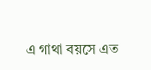এ গাথা বয়সে এত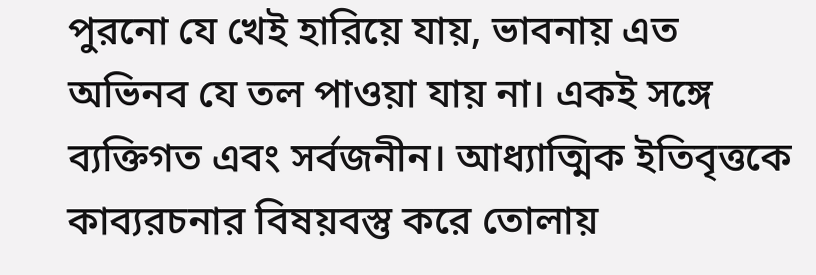পুরনো যে খেই হারিয়ে যায়, ভাবনায় এত অভিনব যে তল পাওয়া যায় না। একই সঙ্গে ব্যক্তিগত এবং সর্বজনীন। আধ্যাত্মিক ইতিবৃত্তকে কাব্যরচনার বিষয়বস্তু করে তোলায়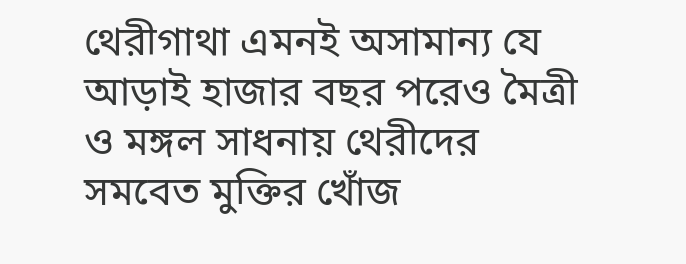থেরীগাথা এমনই অসামান্য যে আড়াই হাজার বছর পরেও মৈত্রী ও মঙ্গল সাধনায় থেরীদের সমবেত মুক্তির খোঁজ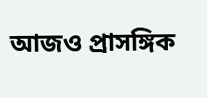আজও প্রাসঙ্গিক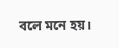বলে মনে হয়।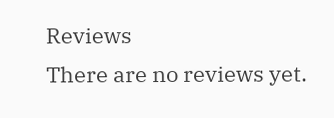Reviews
There are no reviews yet.